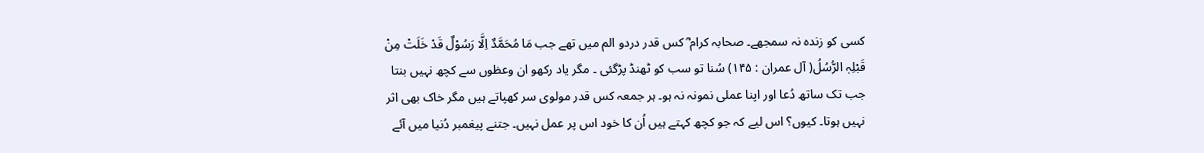کسی کو زندہ نہ سمجھے۔ صحابہ کرام ؓ کس قدر دردو الم میں تھے جب مَا مُحَمَّدٌ اِلَّا رَسُوْلٌ قَدْ خَلَتْ مِنْ قَبْلِہٖ الرُّسُلُ( آل عمران : ۱۴۵) سُنا تو سب کو ٹھنڈ پڑگئی ۔ مگر یاد رکھو ان وعظوں سے کچھ نہیں بنتا جب تک ساتھ دُعا اور اپنا عملی نمونہ نہ ہو۔ ہر جمعہ کس قدر مولوی سر کھپاتے ہیں مگر خاک بھی اثر نہیں ہوتا۔ کیوں؟ اس لیے کہ جو کچھ کہتے ہیں اُن کا خود اس پر عمل نہیں۔ جتنے پیغمبر دُنیا میں آئے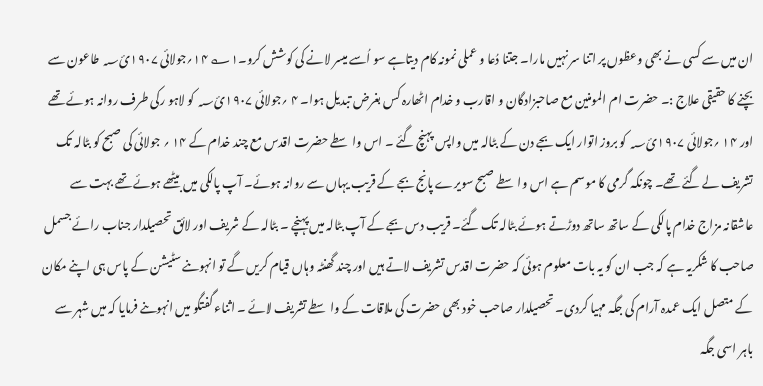ان میں سے کسی نے بھی وعظوں پر اتنا سر نہیں مارا۔ جتنا دُعا و عملی نمونہ کام دیتاہے سو اُسے میسر لانے کی کوشش کرو۔۱؎ ۱۴؍جولائی ۱۹۰۷ئ؁ طاعون سے بچنے کا حقیقی علاج :۔ حضرت ام المومنین مع صاحبزادگان و اقارب و خدام اٹھارہ کس بغرض تبدیل ہوا۔ ۴ ؍جولائی ۱۹۰۷ئ؁ کو لاہو رکی طرف روانہ ہوئے تھے اور ۱۴ ؍جولائی ۱۹۰۷ئ؁ کو بروز اتوار ایک بجے دن کے بٹالہ میں واپس پہنچ گئے ۔ اس واسطے حضرت اقدس مع چند خدام کے ۱۴ ؍ جولائی کی صبح کو بٹالہ تک تشریف لے گئے تھے۔ چونکہ گرمی کا موسم ہے اس واسطے صبح سویرے پانج بجے کے قریب یہاں سے روانہ ہوئے۔ آپ پالکی میں بیٹھے ہوئے تھے بہت سے عاشقانہ مزاج خدام پالکی کے ساتھ ساتھ دوڑتے ہوئے بٹالہ تک گئے۔ قریب دس بجے کے آپ بٹالہ میں پہنچے ۔ بٹالہ کے شریف اور لائق تحصیلدار جناب رائے جسمل صاحب کا شکریہ ہے کہ جب ان کو یہ بات معلوم ہوئی کہ حضرت اقدس تشریف لاتے ہیں اور چند گھنٹہ وہاں قیام کریں گے تو انہوںنے سٹیشن کے پاس ہی اپنے مکان کے متصل ایک عمدہ آرام کی جگہ مہیا کردی۔ تحصیلدار صاحب خود بھی حضرت کی ملاقات کے واسطے تشریف لائے ۔ اثناء گفتگو میں انہوںنے فرمایا کہ میں شہر سے باہر اسی جگہ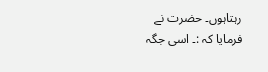رہتاہوں۔ حضرت نے فرمایا کہ :۔ اسی جگہ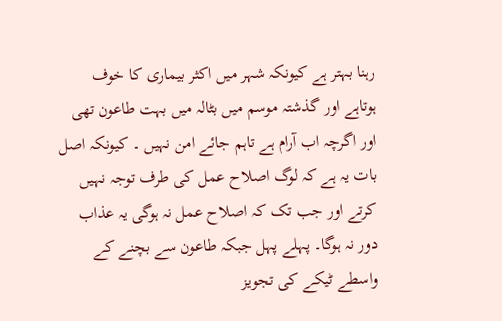رہنا بہتر ہے کیونکہ شہر میں اکثر بیماری کا خوف ہوتاہے اور گذشتہ موسم میں بٹالہ میں بہت طاعون تھی اور اگرچہ اب آرام ہے تاہم جائے امن نہیں ۔ کیونکہ اصل بات یہ ہے کہ لوگ اصلاح عمل کی طرف توجہ نہیں کرتے اور جب تک کہ اصلاح عمل نہ ہوگی یہ عذاب دور نہ ہوگا۔ پہلے پہل جبکہ طاعون سے بچنے کے واسطے ٹیکے کی تجویز